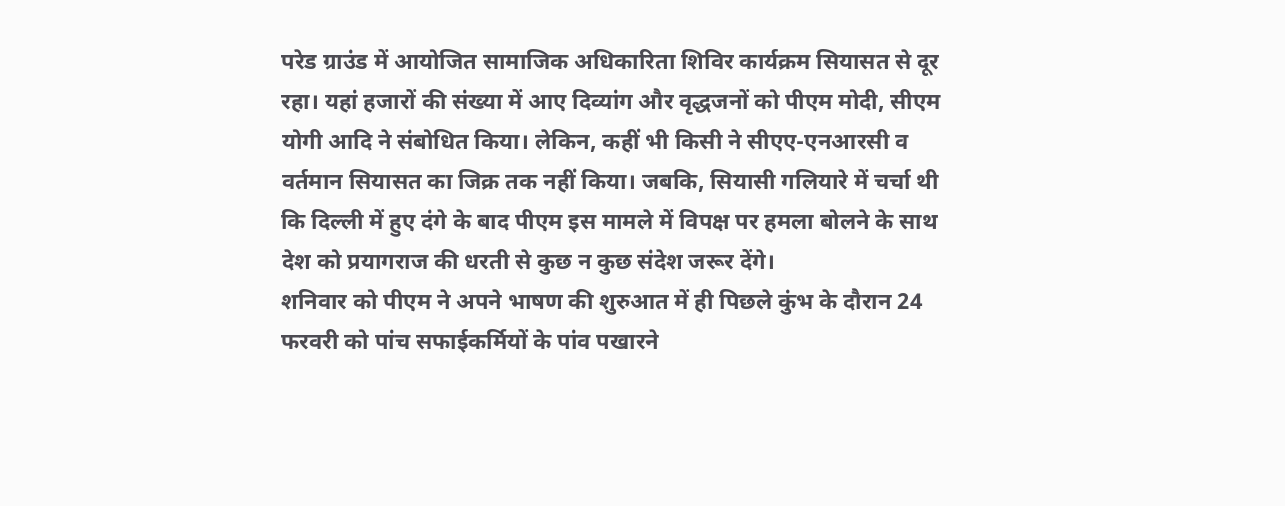परेड ग्राउंड में आयोजित सामाजिक अधिकारिता शिविर कार्यक्रम सियासत से दूर रहा। यहां हजारों की संख्या में आए दिव्यांग और वृद्धजनों को पीएम मोदी, सीएम योगी आदि ने संबोधित किया। लेकिन, कहीं भी किसी ने सीएए-एनआरसी व वर्तमान सियासत का जिक्र तक नहीं किया। जबकि, सियासी गलियारे में चर्चा थी कि दिल्ली में हुए दंगे के बाद पीएम इस मामले में विपक्ष पर हमला बोलने के साथ देश को प्रयागराज की धरती से कुछ न कुछ संदेश जरूर देंगे।
शनिवार को पीएम ने अपने भाषण की शुरुआत में ही पिछले कुंभ के दौरान 24 फरवरी को पांच सफाईकर्मियों के पांव पखारने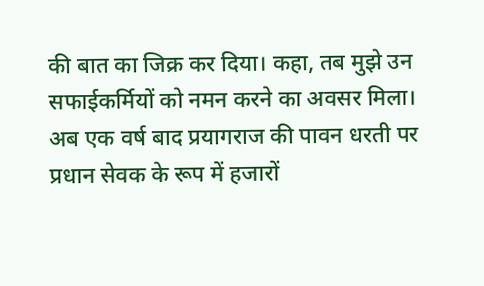की बात का जिक्र कर दिया। कहा, तब मुझे उन सफाईकर्मियों को नमन करने का अवसर मिला। अब एक वर्ष बाद प्रयागराज की पावन धरती पर प्रधान सेवक के रूप में हजारों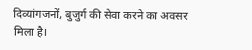दिव्यांगजनों, बुजुर्ग की सेवा करने का अवसर मिला है।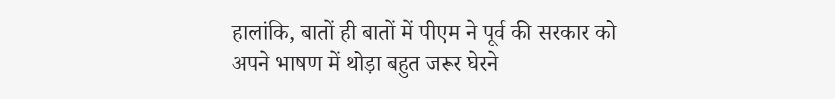हालांकि, बातों ही बातों में पीएम ने पूर्व की सरकार को अपने भाषण में थोड़ा बहुत जरूर घेरने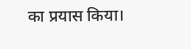का प्रयास किया।